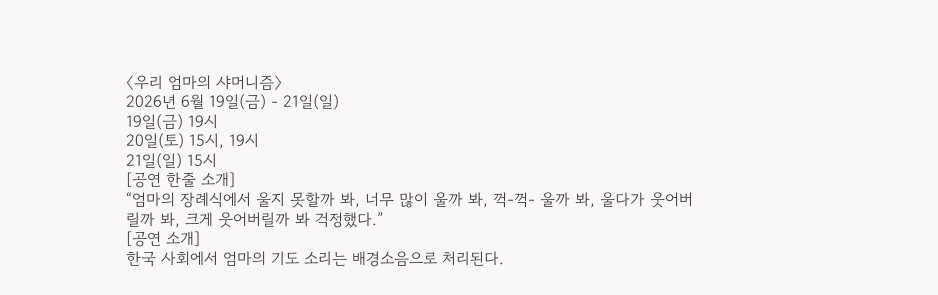〈우리 엄마의 샤머니즘〉
2026년 6월 19일(금) - 21일(일)
19일(금) 19시
20일(토) 15시, 19시
21일(일) 15시
[공연 한줄 소개]
“엄마의 장례식에서 울지 못할까 봐, 너무 많이 울까 봐, 꺽-꺽- 울까 봐, 울다가 웃어버릴까 봐, 크게 웃어버릴까 봐 걱정했다.”
[공연 소개]
한국 사회에서 엄마의 기도 소리는 배경소음으로 처리된다.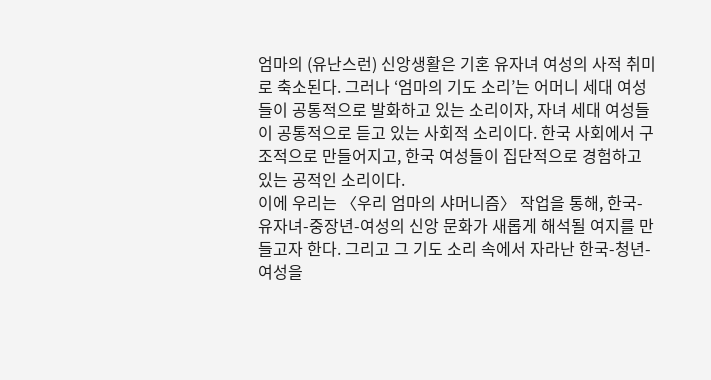엄마의 (유난스런) 신앙생활은 기혼 유자녀 여성의 사적 취미로 축소된다. 그러나 ‘엄마의 기도 소리’는 어머니 세대 여성들이 공통적으로 발화하고 있는 소리이자, 자녀 세대 여성들이 공통적으로 듣고 있는 사회적 소리이다. 한국 사회에서 구조적으로 만들어지고, 한국 여성들이 집단적으로 경험하고 있는 공적인 소리이다.
이에 우리는 〈우리 엄마의 샤머니즘〉 작업을 통해, 한국-유자녀-중장년-여성의 신앙 문화가 새롭게 해석될 여지를 만들고자 한다. 그리고 그 기도 소리 속에서 자라난 한국-청년-여성을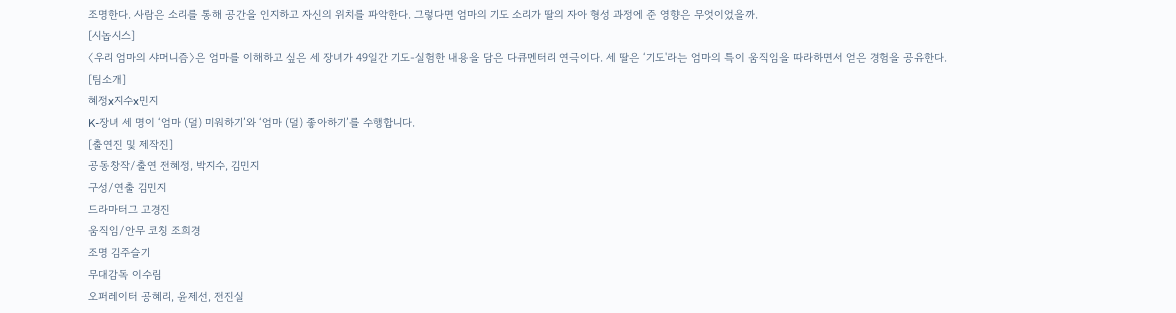조명한다. 사람은 소리를 통해 공간을 인지하고 자신의 위치를 파악한다. 그렇다면 엄마의 기도 소리가 딸의 자아 형성 과정에 준 영향은 무엇이었을까.
[시놉시스]
〈우리 엄마의 샤머니즘〉은 엄마를 이해하고 싶은 세 장녀가 49일간 기도-실험한 내용을 담은 다큐멘터리 연극이다. 세 딸은 ‘기도'라는 엄마의 특이 움직임을 따라하면서 얻은 경험을 공유한다.
[팀소개]
혜정x지수x민지
K-장녀 세 명이 ‘엄마 (덜) 미워하기’와 ‘엄마 (덜) 좋아하기’를 수행합니다.
[출연진 및 제작진]
공동창작/출연 전혜정, 박지수, 김민지
구성/연출 김민지
드라마터그 고경진
움직임/안무 코칭 조희경
조명 김주슬기
무대감독 이수림
오퍼레이터 공혜리, 윤제선, 전진실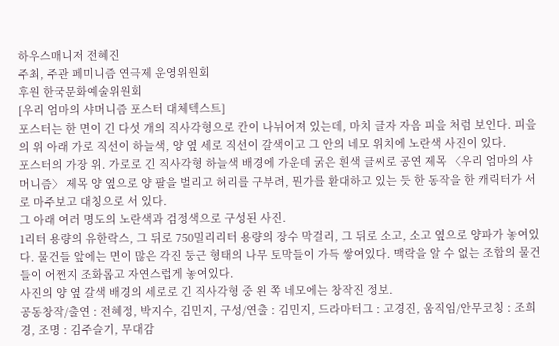하우스매니저 전혜진
주최, 주관 페미니즘 연극제 운영위원회
후원 한국문화예술위원회
[우리 엄마의 샤머니즘 포스터 대체텍스트]
포스터는 한 면이 긴 다섯 개의 직사각형으로 칸이 나뉘어져 있는데, 마치 글자 자음 피읖 처럼 보인다. 피읖의 위 아래 가로 직선이 하늘색, 양 옆 세로 직선이 갈색이고 그 안의 네모 위치에 노란색 사진이 있다.
포스터의 가장 위. 가로로 긴 직사각형 하늘색 배경에 가운데 굵은 흰색 글씨로 공연 제목 〈우리 엄마의 샤머니즘〉 제목 양 옆으로 양 팔을 벌리고 허리를 구부려, 뭔가를 환대하고 있는 듯 한 동작을 한 캐릭터가 서로 마주보고 대칭으로 서 있다.
그 아래 여러 명도의 노란색과 검정색으로 구성된 사진.
1리터 용량의 유한락스, 그 뒤로 750밀리리터 용량의 장수 막걸리, 그 뒤로 소고, 소고 옆으로 양파가 놓여있다. 물건들 앞에는 면이 많은 각진 둥근 형태의 나무 토막들이 가득 쌓여있다. 맥락을 알 수 없는 조합의 물건들이 어쩐지 조화롭고 자연스럽게 놓여있다.
사진의 양 옆 갈색 배경의 세로로 긴 직사각형 중 왼 쪽 네모에는 창작진 정보.
공동창작/출연 : 전혜정, 박지수, 김민지, 구성/연출 : 김민지, 드라마터그 : 고경진, 움직임/안무코칭 : 조희경, 조명 : 김주슬기, 무대감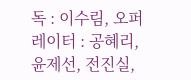독 : 이수림, 오퍼레이터 : 공혜리, 윤제선, 전진실,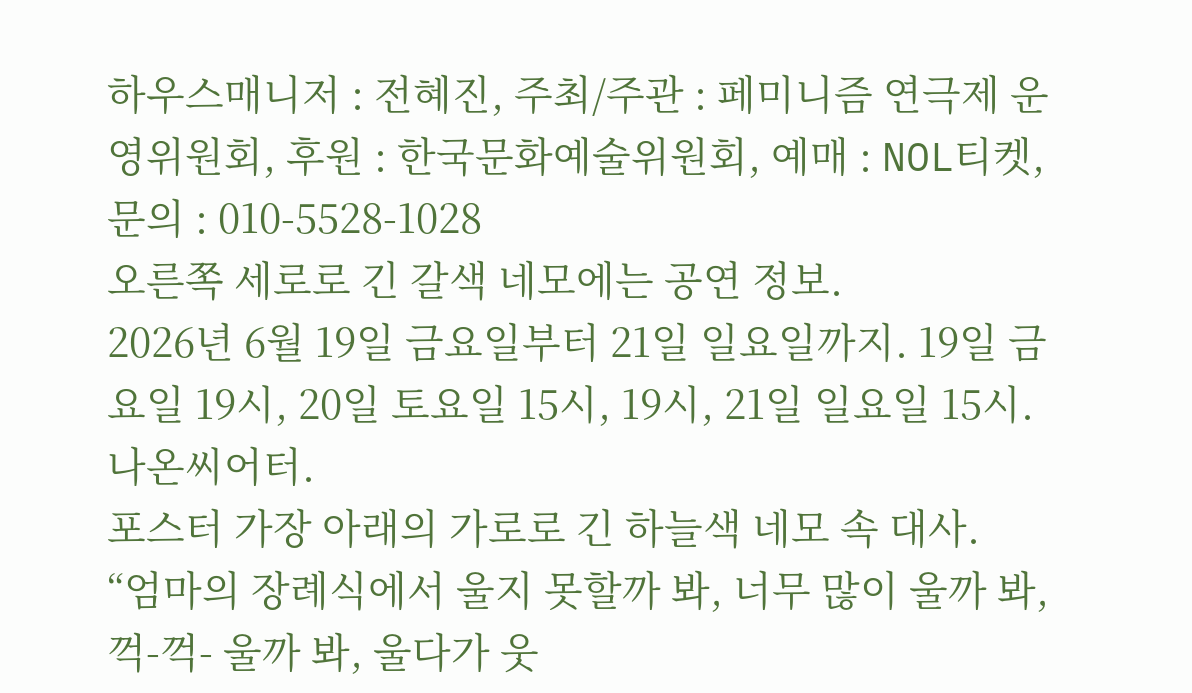하우스매니저 : 전혜진, 주최/주관 : 페미니즘 연극제 운영위원회, 후원 : 한국문화예술위원회, 예매 : NOL티켓, 문의 : 010-5528-1028
오른쪽 세로로 긴 갈색 네모에는 공연 정보.
2026년 6월 19일 금요일부터 21일 일요일까지. 19일 금요일 19시, 20일 토요일 15시, 19시, 21일 일요일 15시. 나온씨어터.
포스터 가장 아래의 가로로 긴 하늘색 네모 속 대사.
“엄마의 장례식에서 울지 못할까 봐, 너무 많이 울까 봐, 꺽-꺽- 울까 봐, 울다가 웃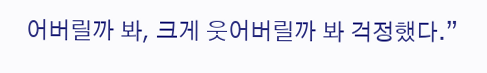어버릴까 봐, 크게 웃어버릴까 봐 걱정했다.”